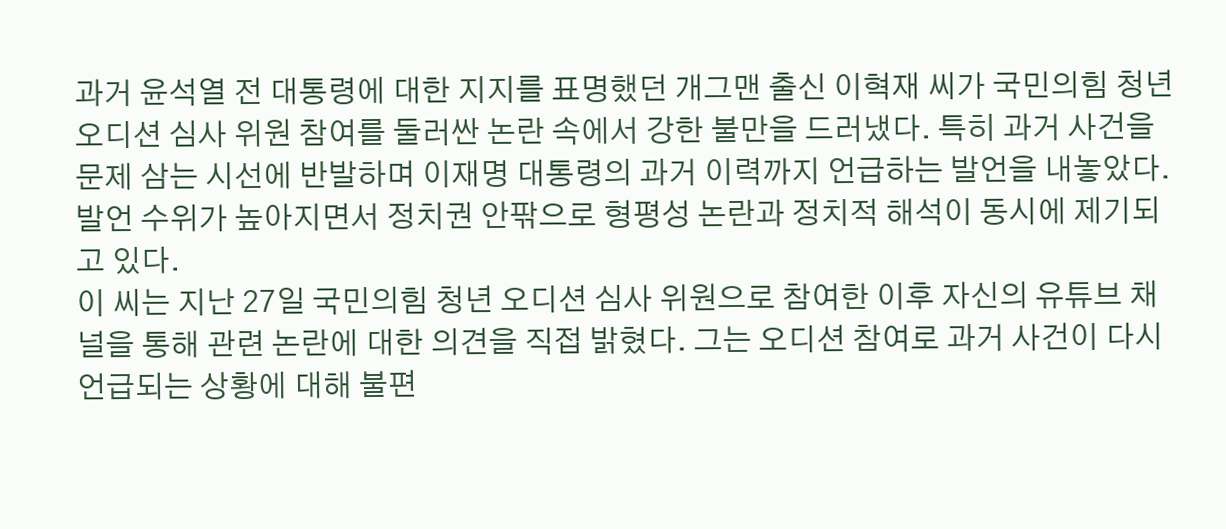과거 윤석열 전 대통령에 대한 지지를 표명했던 개그맨 출신 이혁재 씨가 국민의힘 청년 오디션 심사 위원 참여를 둘러싼 논란 속에서 강한 불만을 드러냈다. 특히 과거 사건을 문제 삼는 시선에 반발하며 이재명 대통령의 과거 이력까지 언급하는 발언을 내놓았다. 발언 수위가 높아지면서 정치권 안팎으로 형평성 논란과 정치적 해석이 동시에 제기되고 있다.
이 씨는 지난 27일 국민의힘 청년 오디션 심사 위원으로 참여한 이후 자신의 유튜브 채널을 통해 관련 논란에 대한 의견을 직접 밝혔다. 그는 오디션 참여로 과거 사건이 다시 언급되는 상황에 대해 불편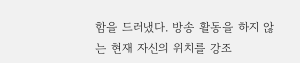함을 드러냈다. 방송 활동을 하지 않는 현재 자신의 위치를 강조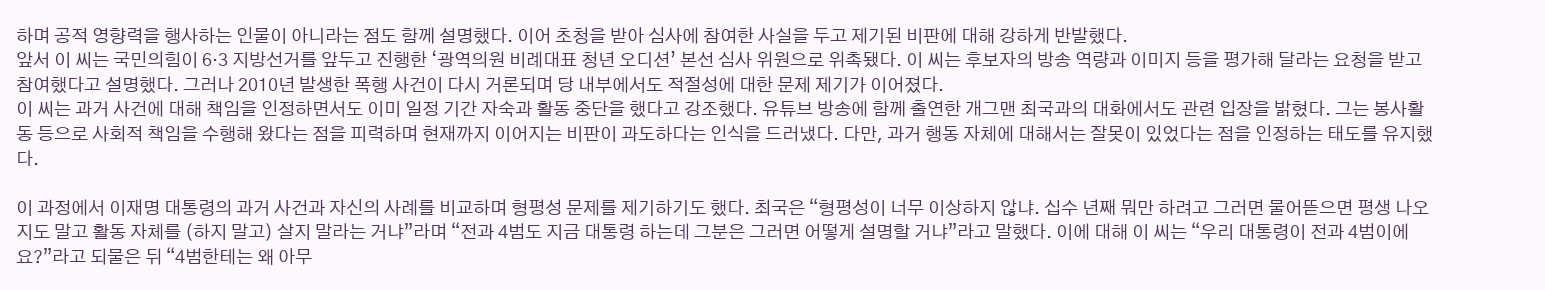하며 공적 영향력을 행사하는 인물이 아니라는 점도 함께 설명했다. 이어 초청을 받아 심사에 참여한 사실을 두고 제기된 비판에 대해 강하게 반발했다.
앞서 이 씨는 국민의힘이 6·3 지방선거를 앞두고 진행한 ‘광역의원 비례대표 청년 오디션’ 본선 심사 위원으로 위촉됐다. 이 씨는 후보자의 방송 역량과 이미지 등을 평가해 달라는 요청을 받고 참여했다고 설명했다. 그러나 2010년 발생한 폭행 사건이 다시 거론되며 당 내부에서도 적절성에 대한 문제 제기가 이어졌다.
이 씨는 과거 사건에 대해 책임을 인정하면서도 이미 일정 기간 자숙과 활동 중단을 했다고 강조했다. 유튜브 방송에 함께 출연한 개그맨 최국과의 대화에서도 관련 입장을 밝혔다. 그는 봉사활동 등으로 사회적 책임을 수행해 왔다는 점을 피력하며 현재까지 이어지는 비판이 과도하다는 인식을 드러냈다. 다만, 과거 행동 자체에 대해서는 잘못이 있었다는 점을 인정하는 태도를 유지했다.

이 과정에서 이재명 대통령의 과거 사건과 자신의 사례를 비교하며 형평성 문제를 제기하기도 했다. 최국은 “형평성이 너무 이상하지 않냐. 십수 년째 뭐만 하려고 그러면 물어뜯으면 평생 나오지도 말고 활동 자체를 (하지 말고) 살지 말라는 거냐”라며 “전과 4범도 지금 대통령 하는데 그분은 그러면 어떻게 설명할 거냐”라고 말했다. 이에 대해 이 씨는 “우리 대통령이 전과 4범이에요?”라고 되물은 뒤 “4범한테는 왜 아무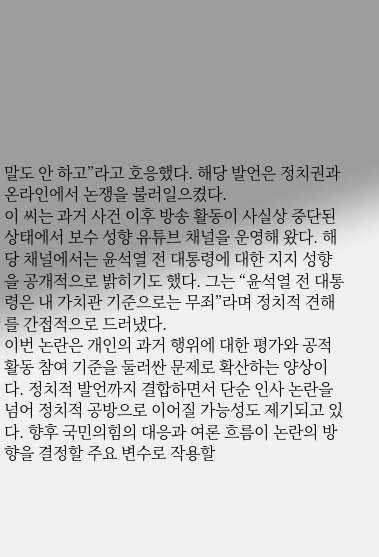말도 안 하고”라고 호응했다. 해당 발언은 정치권과 온라인에서 논쟁을 불러일으켰다.
이 씨는 과거 사건 이후 방송 활동이 사실상 중단된 상태에서 보수 성향 유튜브 채널을 운영해 왔다. 해당 채널에서는 윤석열 전 대통령에 대한 지지 성향을 공개적으로 밝히기도 했다. 그는 “윤석열 전 대통령은 내 가치관 기준으로는 무죄”라며 정치적 견해를 간접적으로 드러냈다.
이번 논란은 개인의 과거 행위에 대한 평가와 공적 활동 참여 기준을 둘러싼 문제로 확산하는 양상이다. 정치적 발언까지 결합하면서 단순 인사 논란을 넘어 정치적 공방으로 이어질 가능성도 제기되고 있다. 향후 국민의힘의 대응과 여론 흐름이 논란의 방향을 결정할 주요 변수로 작용할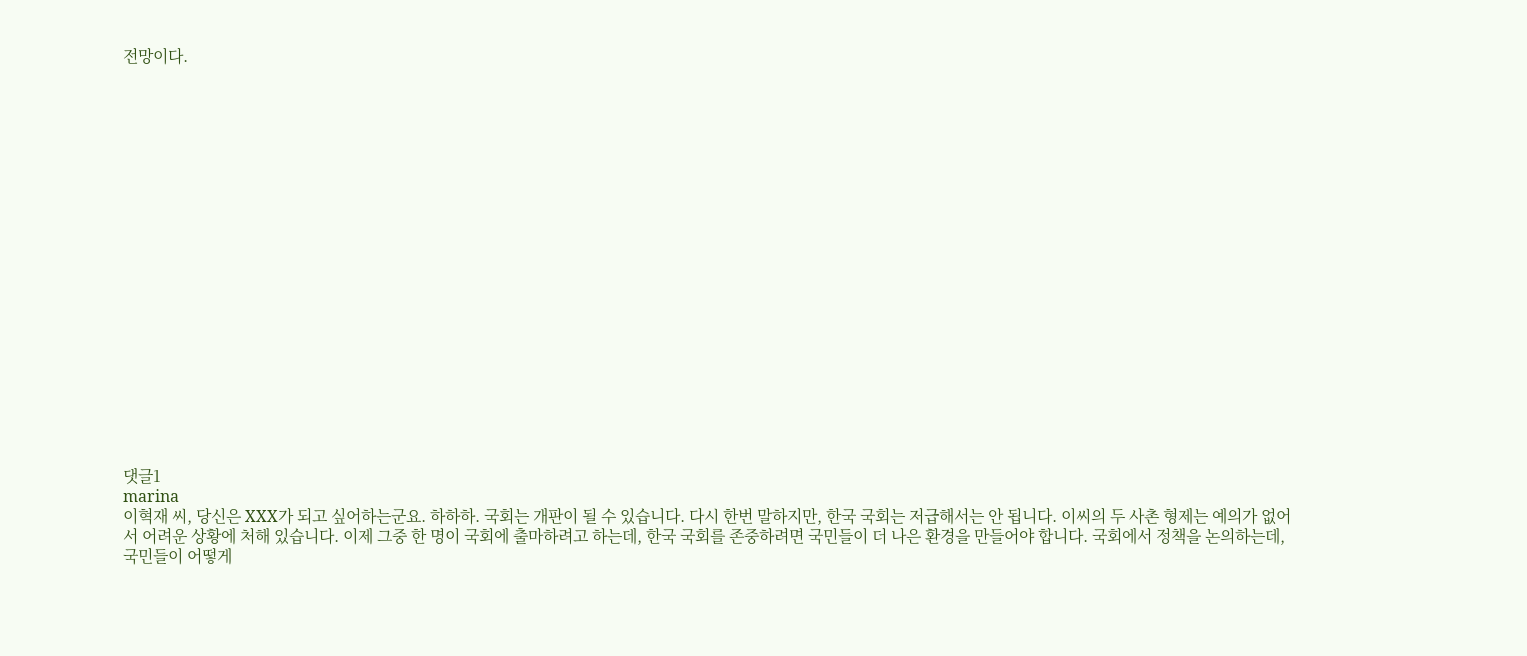전망이다.




















댓글1
marina
이혁재 씨, 당신은 XXX가 되고 싶어하는군요. 하하하. 국회는 개판이 될 수 있습니다. 다시 한번 말하지만, 한국 국회는 저급해서는 안 됩니다. 이씨의 두 사촌 형제는 예의가 없어서 어려운 상황에 처해 있습니다. 이제 그중 한 명이 국회에 출마하려고 하는데, 한국 국회를 존중하려면 국민들이 더 나은 환경을 만들어야 합니다. 국회에서 정책을 논의하는데, 국민들이 어떻게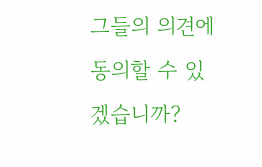그들의 의견에 동의할 수 있겠습니까?